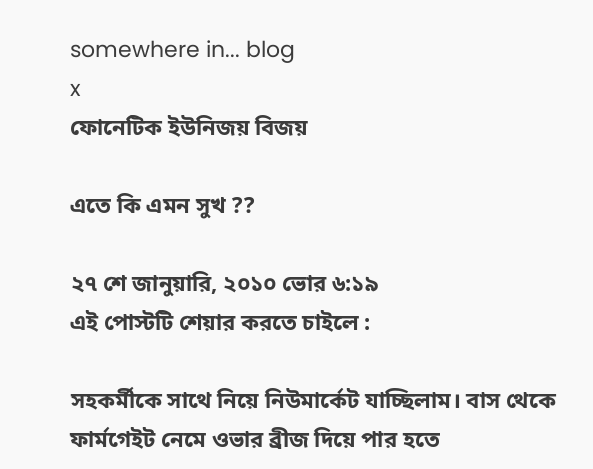somewhere in... blog
x
ফোনেটিক ইউনিজয় বিজয়

এতে কি এমন সুখ ??

২৭ শে জানুয়ারি, ২০১০ ভোর ৬:১৯
এই পোস্টটি শেয়ার করতে চাইলে :

সহকর্মীকে সাথে নিয়ে নিউমার্কেট যাচ্ছিলাম। বাস থেকে ফার্মগেইট নেমে ওভার ব্রীজ দিয়ে পার হতে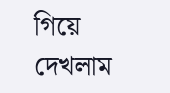গিয়ে দেখলাম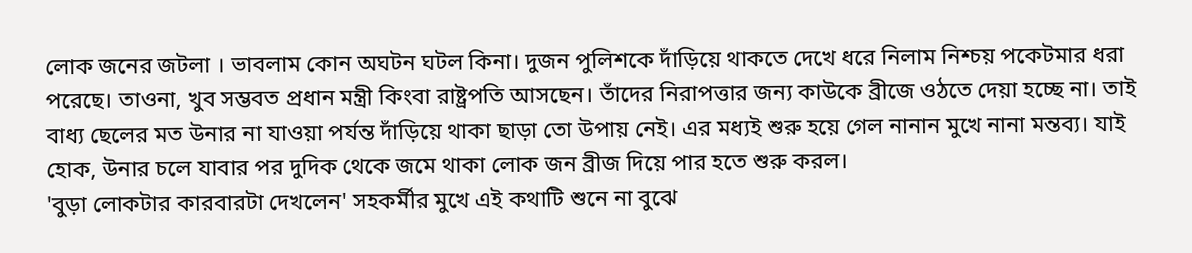লোক জনের জটলা । ভাবলাম কোন অঘটন ঘটল কিনা। দুজন পুলিশকে দাঁড়িয়ে থাকতে দেখে ধরে নিলাম নিশ্চয় পকেটমার ধরা পরেছে। তাওনা, খুব সম্ভবত প্রধান মন্ত্রী কিংবা রাষ্ট্রপতি আসছেন। তাঁদের নিরাপত্তার জন্য কাউকে ব্রীজে ওঠতে দেয়া হচ্ছে না। তাই বাধ্য ছেলের মত উনার না যাওয়া পর্যন্ত দাঁড়িয়ে থাকা ছাড়া তো উপায় নেই। এর মধ্যই শুরু হয়ে গেল নানান মুখে নানা মন্তব্য। যাই হোক, উনার চলে যাবার পর দুদিক থেকে জমে থাকা লোক জন ব্রীজ দিয়ে পার হতে শুরু করল।
'বুড়া লোকটার কারবারটা দেখলেন' সহকর্মীর মুখে এই কথাটি শুনে না বুঝে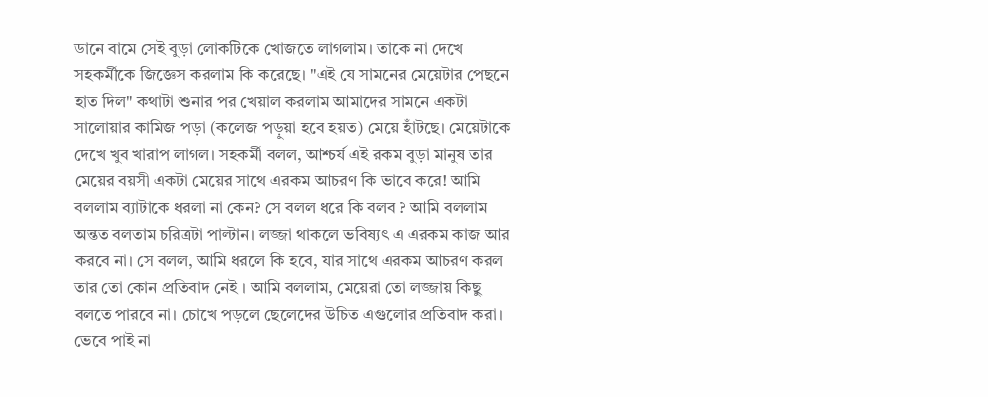ডানে বামে সেই বুড়া লোকটিকে খোজতে লাগলাম। তাকে না দেখে সহকর্মীকে জিজ্ঞেস করলাম কি করেছে। "এই যে সামনের মেয়েটার পেছনে হাত দিল" কথাটা শুনার পর খেয়াল করলাম আমাদের সামনে একটা সালোয়ার কামিজ পড়া (কলেজ পড়ুয়া হবে হয়ত) মেয়ে হাঁটছে। মেয়েটাকে দেখে খুব খারাপ লাগল। সহকর্মী বলল, আশ্চর্য এই রকম বুড়া মানুষ তার মেয়ের বয়সী একটা মেয়ের সাথে এরকম আচরণ কি ভাবে করে! আমি বললাম ব্যাটাকে ধরলা না কেন? সে বলল ধরে কি বলব ? আমি বললাম অন্তত বলতাম চরিত্রটা পাল্টান। লজ্জা থাকলে ভবিষ্যৎ এ এরকম কাজ আর করবে না। সে বলল, আমি ধরলে কি হবে, যার সাথে এরকম আচরণ করল তার তো কোন প্রতিবাদ নেই । আমি বললাম, মেয়েরা তো লজ্জায় কিছু বলতে পারবে না। চোখে পড়লে ছেলেদের উচিত এগুলোর প্রতিবাদ করা।
ভেবে পাই না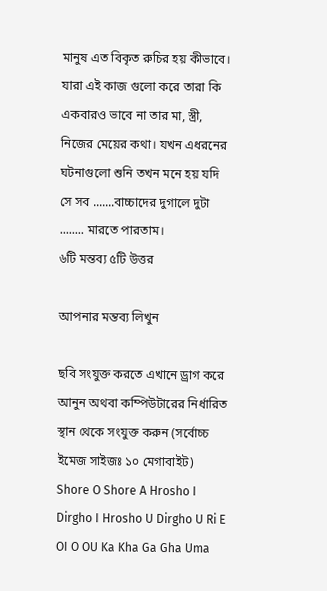মানুষ এত বিকৃত রুচির হয় কীভাবে। যারা এই কাজ গুলো করে তারা কি একবারও ভাবে না তার মা, স্ত্রী, নিজের মেয়ের কথা। যখন এধরনের ঘটনাগুলো শুনি তখন মনে হয় যদি সে সব .......বাচ্চাদের দুগালে দুটা ........ মারতে পারতাম।
৬টি মন্তব্য ৫টি উত্তর

আপনার মন্তব্য লিখুন

ছবি সংযুক্ত করতে এখানে ড্রাগ করে আনুন অথবা কম্পিউটারের নির্ধারিত স্থান থেকে সংযুক্ত করুন (সর্বোচ্চ ইমেজ সাইজঃ ১০ মেগাবাইট)
Shore O Shore A Hrosho I Dirgho I Hrosho U Dirgho U Ri E OI O OU Ka Kha Ga Gha Uma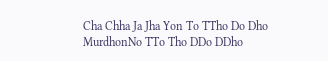Cha Chha Ja Jha Yon To TTho Do Dho MurdhonNo TTo Tho DDo DDho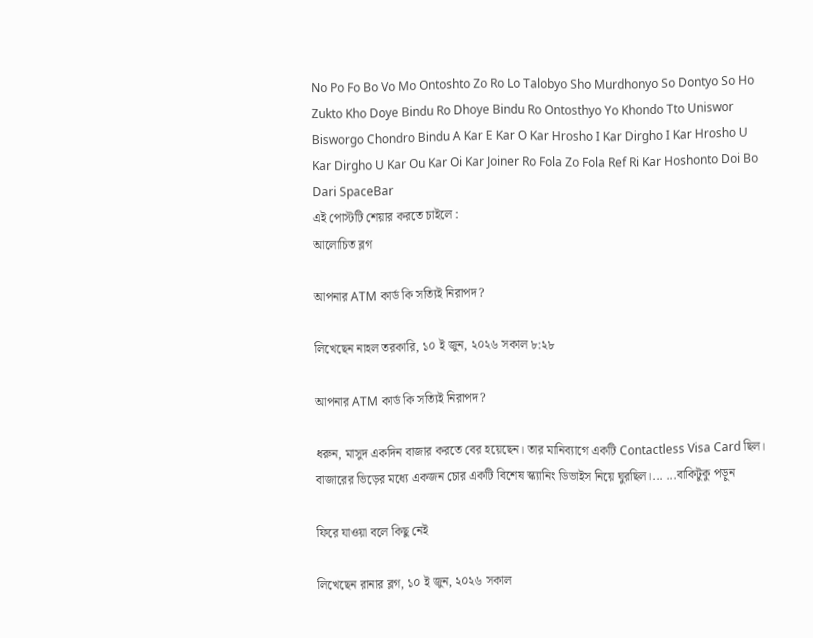No Po Fo Bo Vo Mo Ontoshto Zo Ro Lo Talobyo Sho Murdhonyo So Dontyo So Ho Zukto Kho Doye Bindu Ro Dhoye Bindu Ro Ontosthyo Yo Khondo Tto Uniswor Bisworgo Chondro Bindu A Kar E Kar O Kar Hrosho I Kar Dirgho I Kar Hrosho U Kar Dirgho U Kar Ou Kar Oi Kar Joiner Ro Fola Zo Fola Ref Ri Kar Hoshonto Doi Bo Dari SpaceBar
এই পোস্টটি শেয়ার করতে চাইলে :
আলোচিত ব্লগ

আপনার ATM কার্ড কি সত্যিই নিরাপদ?

লিখেছেন নাহল তরকারি, ১০ ই জুন, ২০২৬ সকাল ৮:২৮

আপনার ATM কার্ড কি সত্যিই নিরাপদ?

ধরুন, মাসুদ একদিন বাজার করতে বের হয়েছেন। তার মানিব্যাগে একটি Contactless Visa Card ছিল। বাজারের ভিড়ের মধ্যে একজন চোর একটি বিশেষ স্ক্যানিং ডিভাইস নিয়ে ঘুরছিল।... ...বাকিটুকু পড়ুন

ফিরে যাওয়া বলে কিছু নেই

লিখেছেন রানার ব্লগ, ১০ ই জুন, ২০২৬ সকাল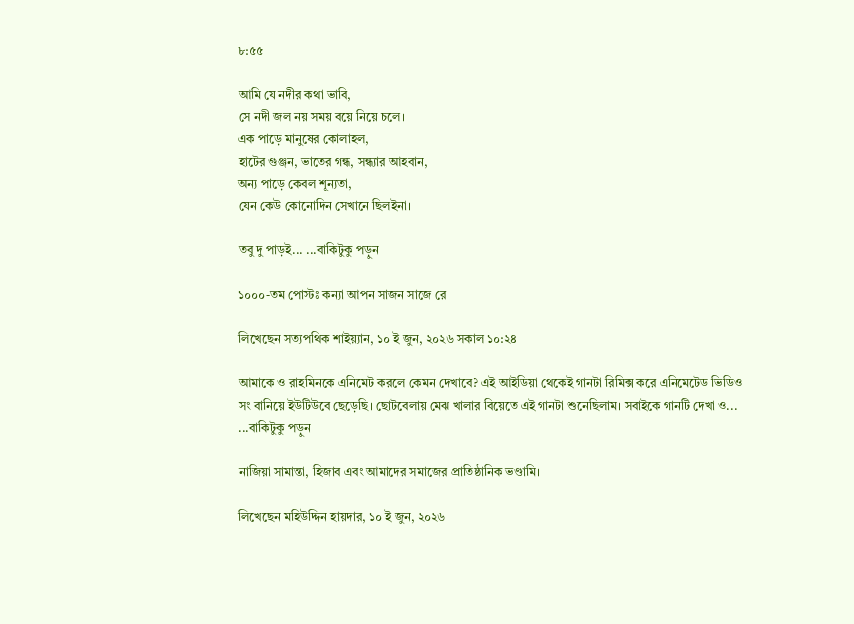৮:৫৫

আমি যে নদীর কথা ভাবি,
সে নদী জল নয় সময় বয়ে নিয়ে চলে।
এক পাড়ে মানুষের কোলাহল,
হাটের গুঞ্জন, ভাতের গন্ধ, সন্ধ্যার আহবান,
অন্য পাড়ে কেবল শূন্যতা,
যেন কেউ কোনোদিন সেখানে ছিলইনা।

তবু দু পাড়ই... ...বাকিটুকু পড়ুন

১০০০-তম পোস্টঃ কন্যা আপন সাজন সাজে রে

লিখেছেন সত্যপথিক শাইয়্যান, ১০ ই জুন, ২০২৬ সকাল ১০:২৪

আমাকে ও রাহমিনকে এনিমেট করলে কেমন দেখাবে? এই আইডিয়া থেকেই গানটা রিমিক্স করে এনিমেটেড ভিডিও সং বানিয়ে ইউটিউবে ছেড়েছি। ছোটবেলায় মেঝ খালার বিয়েতে এই গানটা শুনেছিলাম। সবাইকে গানটি দেখা ও... ...বাকিটুকু পড়ুন

নাজিয়া সামান্তা, হিজাব এবং আমাদের সমাজের প্রাতিষ্ঠানিক ভণ্ডামি।

লিখেছেন মহিউদ্দিন হায়দার, ১০ ই জুন, ২০২৬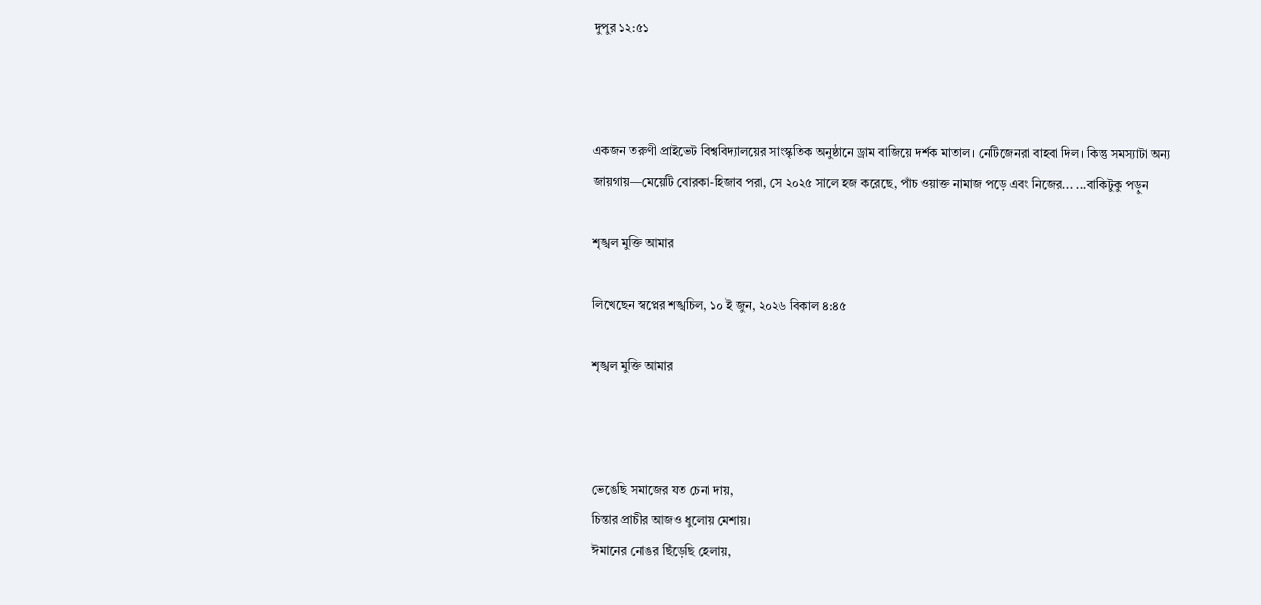দুপুর ১২:৫১



একজন তরুণী প্রাইভেট বিশ্ববিদ্যালয়ের সাংস্কৃতিক অনুষ্ঠানে ড্রাম বাজিয়ে দর্শক মাতাল। নেটিজেনরা বাহবা দিল। কিন্তু সমস্যাটা অন্য জায়গায়—মেয়েটি বোরকা-হিজাব পরা, সে ২০২৫ সালে হজ করেছে, পাঁচ ওয়াক্ত নামাজ পড়ে এবং নিজের... ...বাকিটুকু পড়ুন

শৃঙ্খল মুক্তি আমার

লিখেছেন স্বপ্নের শঙ্খচিল, ১০ ই জুন, ২০২৬ বিকাল ৪:৪৫

শৃঙ্খল মুক্তি আমার



ভেঙেছি সমাজের যত চেনা দায়,
চিন্তার প্রাচীর আজও ধুলোয় মেশায়।
ঈমানের নোঙর ছিঁড়েছি হেলায়,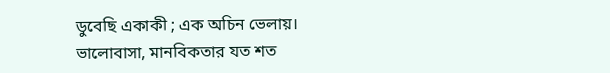ডুবেছি একাকী ; এক অচিন ভেলায়।
ভালোবাসা, মানবিকতার যত শত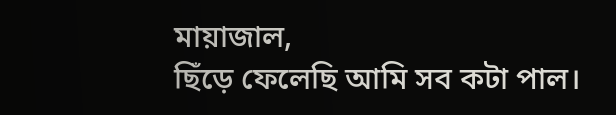মায়াজাল,
ছিঁড়ে ফেলেছি আমি সব কটা পাল।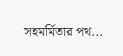সহমর্মিতার পথ...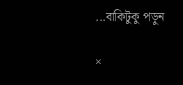...বাকিটুকু পড়ুন

×